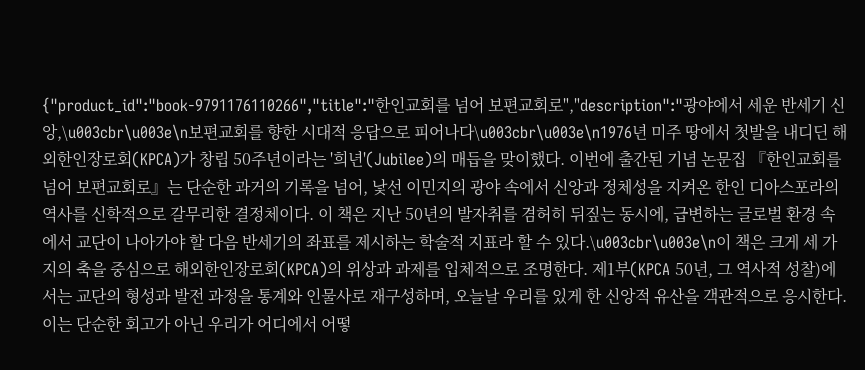{"product_id":"book-9791176110266","title":"한인교회를 넘어 보편교회로","description":"광야에서 세운 반세기 신앙,\u003cbr\u003e\n보편교회를 향한 시대적 응답으로 피어나다\u003cbr\u003e\n1976년 미주 땅에서 첫발을 내디딘 해외한인장로회(KPCA)가 창립 50주년이라는 '희년'(Jubilee)의 매듭을 맞이했다. 이번에 출간된 기념 논문집 『한인교회를 넘어 보편교회로』는 단순한 과거의 기록을 넘어, 낯선 이민지의 광야 속에서 신앙과 정체성을 지켜온 한인 디아스포라의 역사를 신학적으로 갈무리한 결정체이다. 이 책은 지난 50년의 발자취를 겸허히 뒤짚는 동시에, 급변하는 글로벌 환경 속에서 교단이 나아가야 할 다음 반세기의 좌표를 제시하는 학술적 지표라 할 수 있다.\u003cbr\u003e\n이 책은 크게 세 가지의 축을 중심으로 해외한인장로회(KPCA)의 위상과 과제를 입체적으로 조명한다. 제1부(KPCA 50년, 그 역사적 성찰)에서는 교단의 형성과 발전 과정을 통계와 인물사로 재구성하며, 오늘날 우리를 있게 한 신앙적 유산을 객관적으로 응시한다. 이는 단순한 회고가 아닌 우리가 어디에서 어떻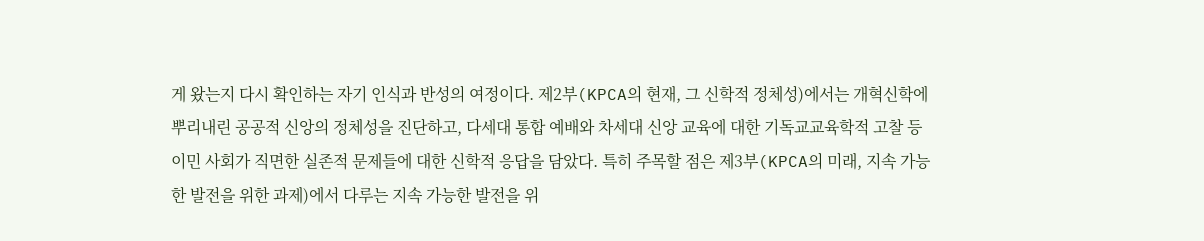게 왔는지 다시 확인하는 자기 인식과 반성의 여정이다. 제2부(KPCA의 현재, 그 신학적 정체성)에서는 개혁신학에 뿌리내린 공공적 신앙의 정체성을 진단하고, 다세대 통합 예배와 차세대 신앙 교육에 대한 기독교교육학적 고찰 등 이민 사회가 직면한 실존적 문제들에 대한 신학적 응답을 담았다. 특히 주목할 점은 제3부(KPCA의 미래, 지속 가능한 발전을 위한 과제)에서 다루는 지속 가능한 발전을 위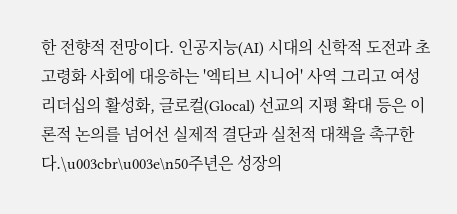한 전향적 전망이다. 인공지능(AI) 시대의 신학적 도전과 초고령화 사회에 대응하는 '엑티브 시니어' 사역 그리고 여성 리더십의 활성화, 글로컬(Glocal) 선교의 지평 확대 등은 이론적 논의를 넘어선 실제적 결단과 실천적 대책을 촉구한다.\u003cbr\u003e\n50주년은 성장의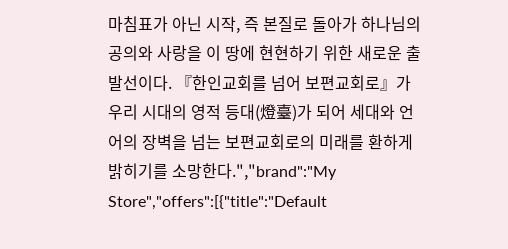마침표가 아닌 시작, 즉 본질로 돌아가 하나님의 공의와 사랑을 이 땅에 현현하기 위한 새로운 출발선이다. 『한인교회를 넘어 보편교회로』가 우리 시대의 영적 등대(燈臺)가 되어 세대와 언어의 장벽을 넘는 보편교회로의 미래를 환하게 밝히기를 소망한다.","brand":"My Store","offers":[{"title":"Default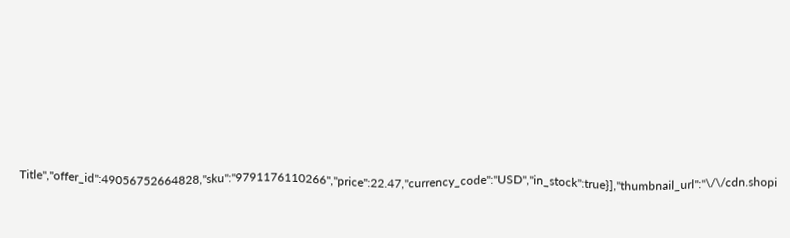Title","offer_id":49056752664828,"sku":"9791176110266","price":22.47,"currency_code":"USD","in_stock":true}],"thumbnail_url":"\/\/cdn.shopi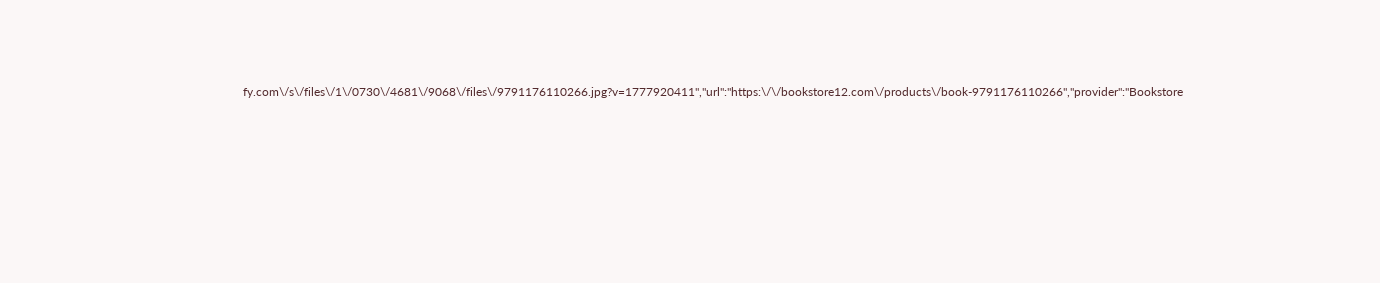fy.com\/s\/files\/1\/0730\/4681\/9068\/files\/9791176110266.jpg?v=1777920411","url":"https:\/\/bookstore12.com\/products\/book-9791176110266","provider":"Bookstore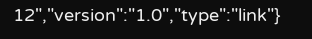12","version":"1.0","type":"link"}